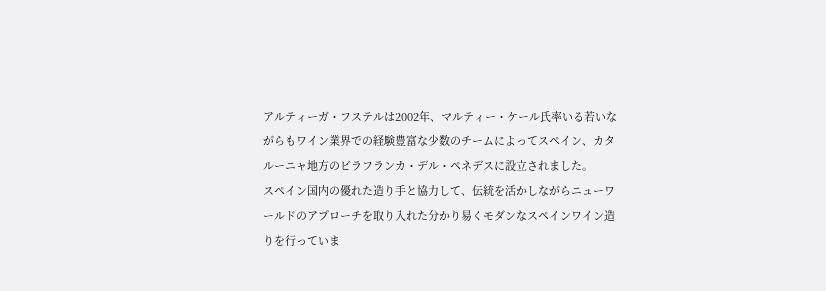アルティーガ・フステルは2002年、マルティー・ケール氏率いる若いながらもワイン業界での経験豊富な少数のチームによってスペイン、カタルーニャ地方のビラフランカ・デル・ペネデスに設立されました。
スペイン国内の優れた造り手と協力して、伝統を活かしながらニューワールドのアプローチを取り入れた分かり易くモダンなスペインワイン造りを行っていま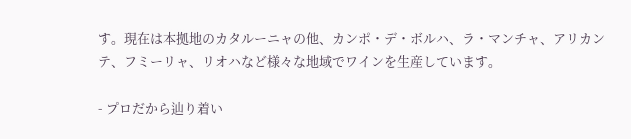す。現在は本拠地のカタルーニャの他、カンポ・デ・ボルハ、ラ・マンチャ、アリカンテ、フミーリャ、リオハなど様々な地域でワインを生産しています。

- プロだから辿り着い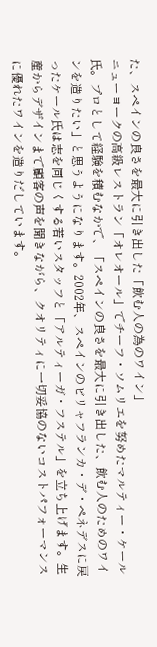た、スペインの良さを最大に引き出した「飲む人の為のワイン」
ニューヨークの高級レストラン「オレオール」でチーフ・ソムリエを努めたマルティー・ケール氏。プロとして経験を積むなかで、「スペインの良さを最大に引き出した、飲む人のためのワインを造りたい」と思うようになります。2002年、スペインのビリャフランカ・デ・ペネデスに戻ったケール氏は志を同じくする若いスタッフと「アルティーガ・フステル」を立ち上げます。生産からデザインまで顧客の声を聞きながら、クオリティに一切妥協のないコストパフォーマンスに優れたワインを造りだしています。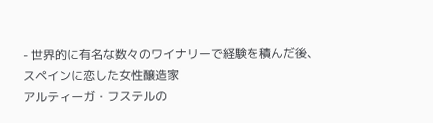- 世界的に有名な数々のワイナリーで経験を積んだ後、スペインに恋した女性醸造家
アルティーガ・フステルの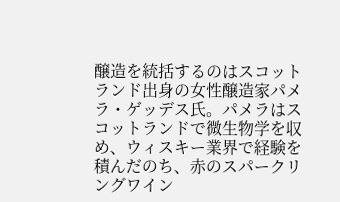醸造を統括するのはスコットランド出身の女性醸造家パメラ・ゲッデス氏。パメラはスコットランドで微生物学を収め、ウィスキー業界で経験を積んだのち、赤のスパークリングワイン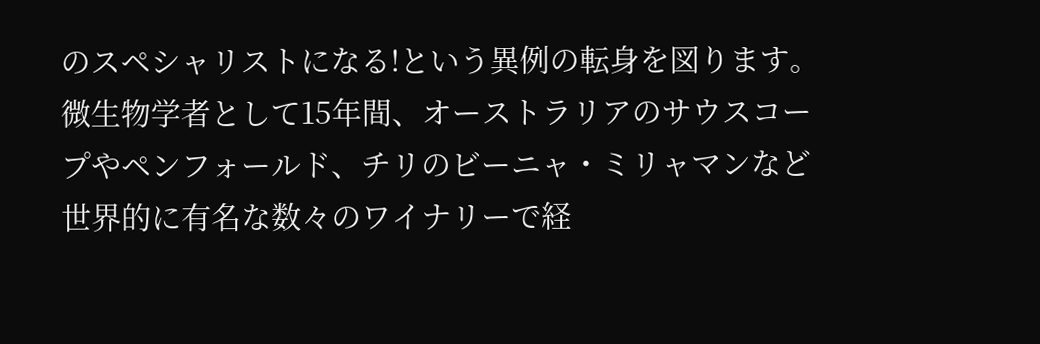のスペシャリストになる!という異例の転身を図ります。微生物学者として15年間、オーストラリアのサウスコープやペンフォールド、チリのビーニャ・ミリャマンなど世界的に有名な数々のワイナリーで経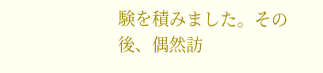験を積みました。その後、偶然訪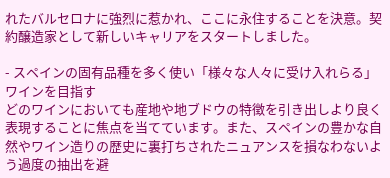れたバルセロナに強烈に惹かれ、ここに永住することを決意。契約醸造家として新しいキャリアをスタートしました。

- スペインの固有品種を多く使い「様々な人々に受け入れらる」ワインを目指す
どのワインにおいても産地や地ブドウの特徴を引き出しより良く表現することに焦点を当てています。また、スペインの豊かな自然やワイン造りの歴史に裏打ちされたニュアンスを損なわないよう過度の抽出を避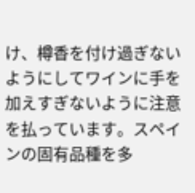け、樽香を付け過ぎないようにしてワインに手を加えすぎないように注意を払っています。スペインの固有品種を多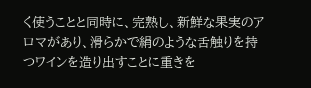く使うことと同時に、完熟し、新鮮な果実のアロマがあり、滑らかで絹のような舌触りを持つワインを造り出すことに重きを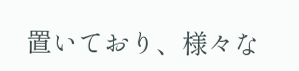置いており、様々な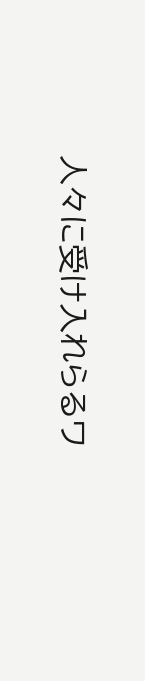人々に受け入れらるワ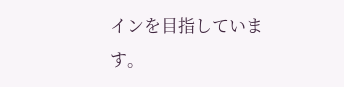インを目指しています。